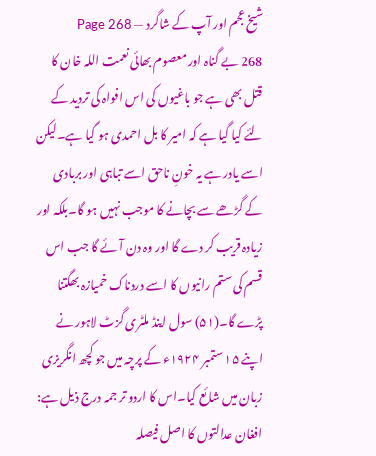شیخ عجم اور آپ کے شاگرد — Page 268
268 بے گناہ اور معصوم بھائی نعمت اللہ خان کا قتل بھی ہے جو باغیوں کی اس افواہ کی تردید کے لئے کیا گیا ہے کہ امیر کا بل احمدی ہو گیا ہے۔لیکن اسے یادر ہے یہ خونِ ناحق اسے تباہی اور بربادی کے گڑھے سے بچانے کا موجب نہیں ہو گا۔بلکہ اور زیادہ قریب کر دے گا اور وہ دن آئے گا جب اس قسم کی ستم رانیوں کا اسے دردناک خمیازہ بھگتنا پڑے گا۔(۵۱) سول اینڈ ملٹری گزٹ لاہور نے اپنے ۱۵ ستمبر ۱۹۲۴ء کے پرچہ میں جو کچھ انگریزی زبان میں شائع کیا۔اس کا اردو تر جمہ درج ذیل ہے: افغان عدالتوں کا اصل فیصلہ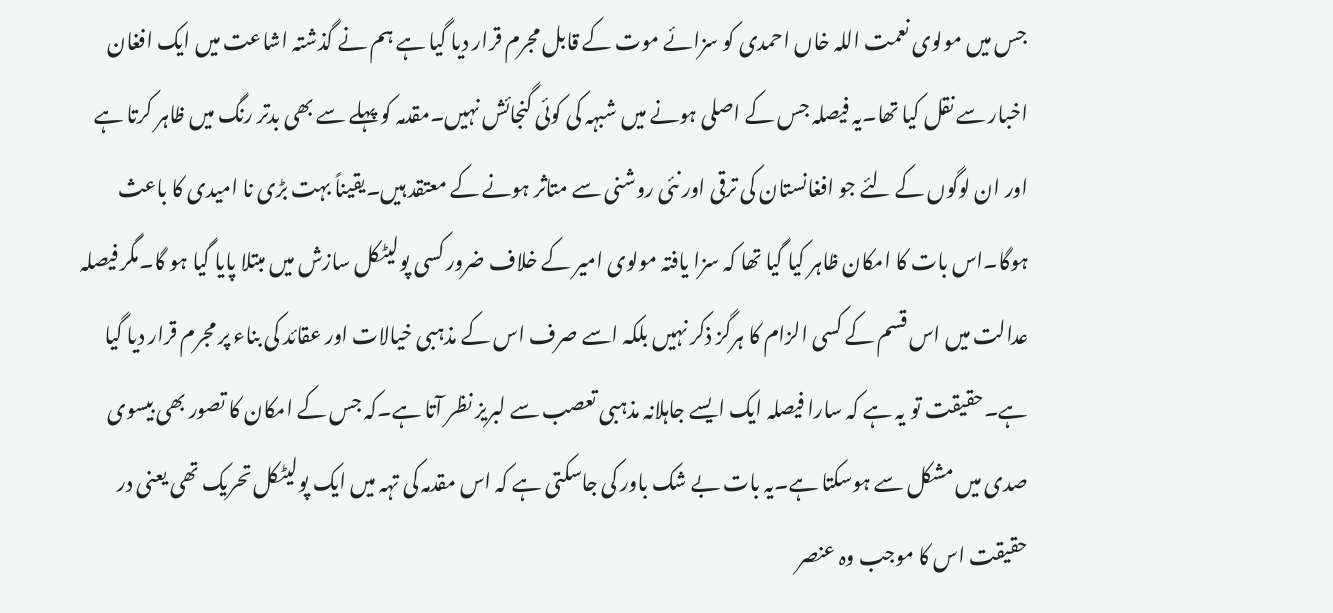جس میں مولوی نعمت اللہ خاں احمدی کو سزائے موت کے قابل مجرم قرار دیا گیا ہے ہم نے گذشتہ اشاعت میں ایک افغان اخبار سے نقل کیا تھا۔یہ فیصلہ جس کے اصلی ہونے میں شبہہ کی کوئی گنجائش نہیں۔مقدمہ کو پہلے سے بھی بدتر رنگ میں ظاہر کرتا ہے اور ان لوگوں کے لئے جو افغانستان کی ترقی اور نئی روشنی سے متاثر ہونے کے معتقد ہیں۔یقیناً بہت بڑی نا امیدی کا باعث ہوگا۔اس بات کا امکان ظاہر کیا گیا تھا کہ سزا یافتہ مولوی امیر کے خلاف ضرور کسی پولیٹکل سازش میں مبتلا پایا گیا ہو گا۔مگر فیصلہ عدالت میں اس قسم کے کسی الزام کا ہرگز ذکر نہیں بلکہ اسے صرف اس کے مذہبی خیالات اور عقائد کی بناء پر مجرم قرار دیا گیا ہے۔حقیقت تو یہ ہے کہ سارا فیصلہ ایک ایسے جاہلانہ مذہبی تعصب سے لبریز نظر آتا ہے۔کہ جس کے امکان کا تصور بھی بیسوی صدی میں مشکل سے ہوسکتا ہے۔یہ بات بے شک باور کی جاسکتی ہے کہ اس مقدمہ کی تہہ میں ایک پولیٹکل تحریک تھی یعنی در حقیقت اس کا موجب وہ عنصر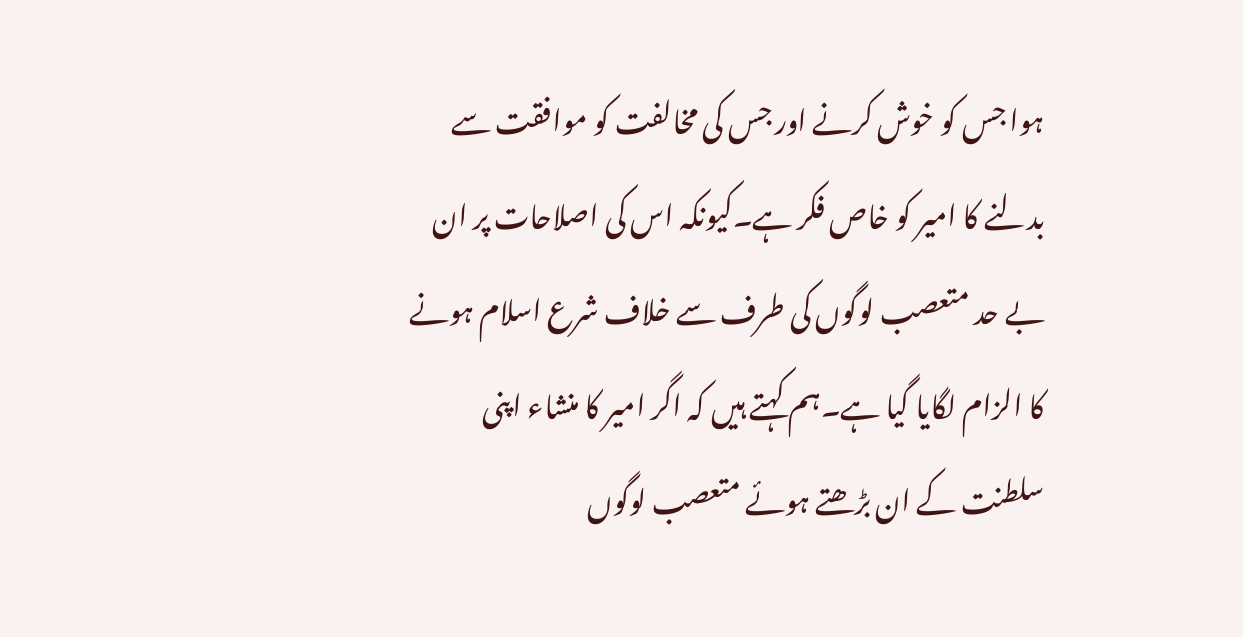ہوا جس کو خوش کرنے اور جس کی مخالفت کو موافقت سے بدلنے کا امیر کو خاص فکر ہے۔کیونکہ اس کی اصلاحات پر ان بے حد متعصب لوگوں کی طرف سے خلاف شرع اسلام ہونے کا الزام لگایا گیا ہے۔ہم کہتے ہیں کہ اگر امیر کا منشاء اپنی سلطنت کے ان بڑھتے ہوئے متعصب لوگوں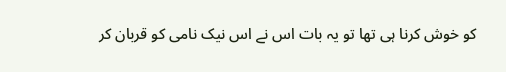کو خوش کرنا ہی تھا تو یہ بات اس نے اس نیک نامی کو قربان کر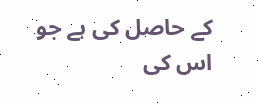کے حاصل کی ہے جو اس کی